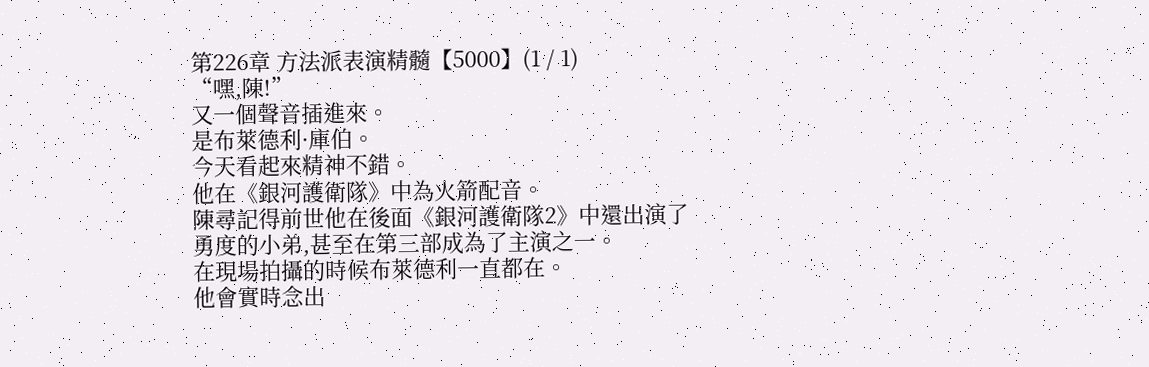第226章 方法派表演精髓【5000】(1 / 1)
“嘿,陳!”
又一個聲音插進來。
是布萊德利·庫伯。
今天看起來精神不錯。
他在《銀河護衛隊》中為火箭配音。
陳尋記得前世他在後面《銀河護衛隊2》中還出演了勇度的小弟,甚至在第三部成為了主演之一。
在現場拍攝的時候布萊德利一直都在。
他會實時念出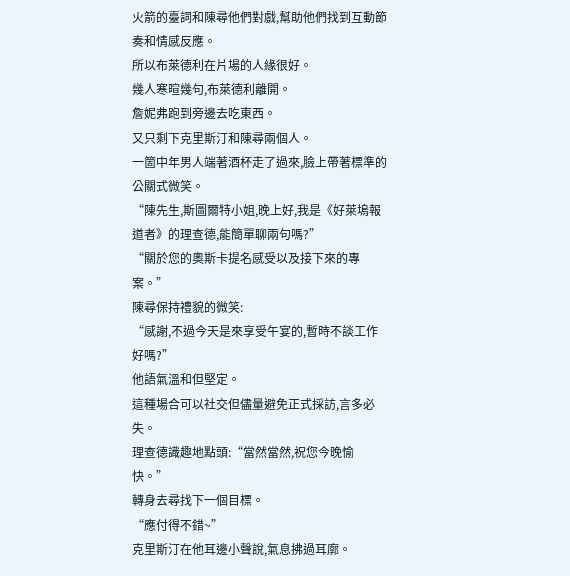火箭的臺詞和陳尋他們對戲,幫助他們找到互動節奏和情感反應。
所以布萊德利在片場的人緣很好。
幾人寒暄幾句,布萊德利離開。
詹妮弗跑到旁邊去吃東西。
又只剩下克里斯汀和陳尋兩個人。
一箇中年男人端著酒杯走了過來,臉上帶著標準的公關式微笑。
“陳先生,斯圖爾特小姐,晚上好,我是《好萊塢報道者》的理查德,能簡單聊兩句嗎?”
“關於您的奧斯卡提名感受以及接下來的專案。”
陳尋保持禮貌的微笑:
“感謝,不過今天是來享受午宴的,暫時不談工作好嗎?”
他語氣溫和但堅定。
這種場合可以社交但儘量避免正式採訪,言多必失。
理查德識趣地點頭:“當然當然,祝您今晚愉快。”
轉身去尋找下一個目標。
“應付得不錯~”
克里斯汀在他耳邊小聲說,氣息拂過耳廓。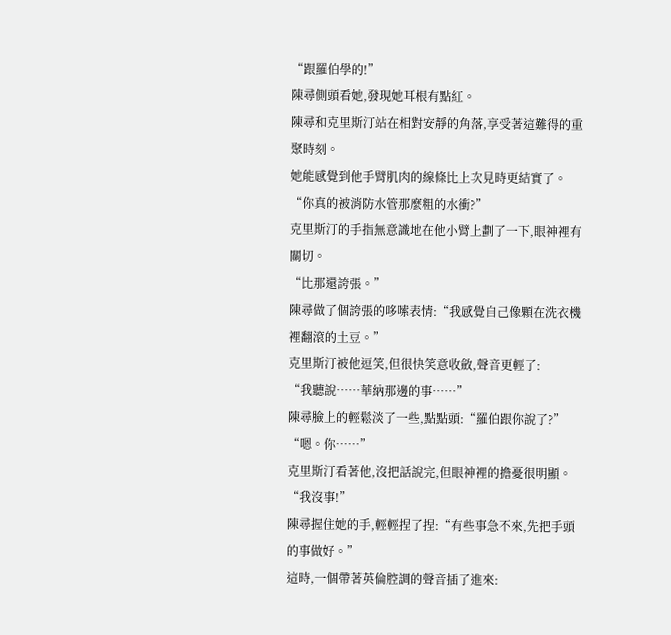“跟羅伯學的!”
陳尋側頭看她,發現她耳根有點紅。
陳尋和克里斯汀站在相對安靜的角落,享受著這難得的重聚時刻。
她能感覺到他手臂肌肉的線條比上次見時更結實了。
“你真的被消防水管那麼粗的水衝?”
克里斯汀的手指無意識地在他小臂上劃了一下,眼神裡有關切。
“比那還誇張。”
陳尋做了個誇張的哆嗦表情:“我感覺自己像顆在洗衣機裡翻滾的土豆。”
克里斯汀被他逗笑,但很快笑意收斂,聲音更輕了:
“我聽說……華納那邊的事……”
陳尋臉上的輕鬆淡了一些,點點頭:“羅伯跟你說了?”
“嗯。你……”
克里斯汀看著他,沒把話說完,但眼神裡的擔憂很明顯。
“我沒事!”
陳尋握住她的手,輕輕捏了捏:“有些事急不來,先把手頭的事做好。”
這時,一個帶著英倫腔調的聲音插了進來: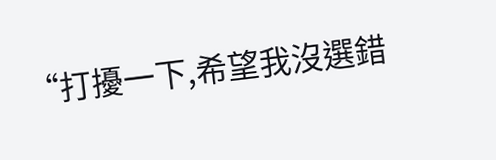“打擾一下,希望我沒選錯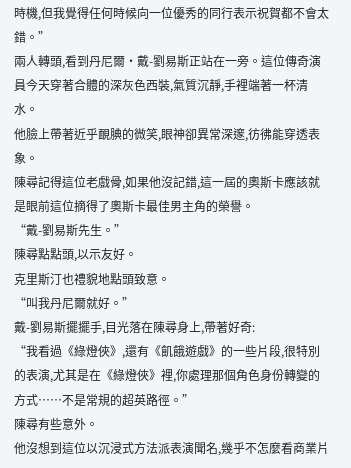時機,但我覺得任何時候向一位優秀的同行表示祝賀都不會太錯。”
兩人轉頭,看到丹尼爾·戴-劉易斯正站在一旁。這位傳奇演員今天穿著合體的深灰色西裝,氣質沉靜,手裡端著一杯清水。
他臉上帶著近乎靦腆的微笑,眼神卻異常深邃,彷彿能穿透表象。
陳尋記得這位老戲骨,如果他沒記錯,這一屆的奧斯卡應該就是眼前這位摘得了奧斯卡最佳男主角的榮譽。
“戴-劉易斯先生。”
陳尋點點頭,以示友好。
克里斯汀也禮貌地點頭致意。
“叫我丹尼爾就好。”
戴-劉易斯擺擺手,目光落在陳尋身上,帶著好奇:
“我看過《綠燈俠》,還有《飢餓遊戲》的一些片段,很特別的表演,尤其是在《綠燈俠》裡,你處理那個角色身份轉變的方式……不是常規的超英路徑。”
陳尋有些意外。
他沒想到這位以沉浸式方法派表演聞名,幾乎不怎麼看商業片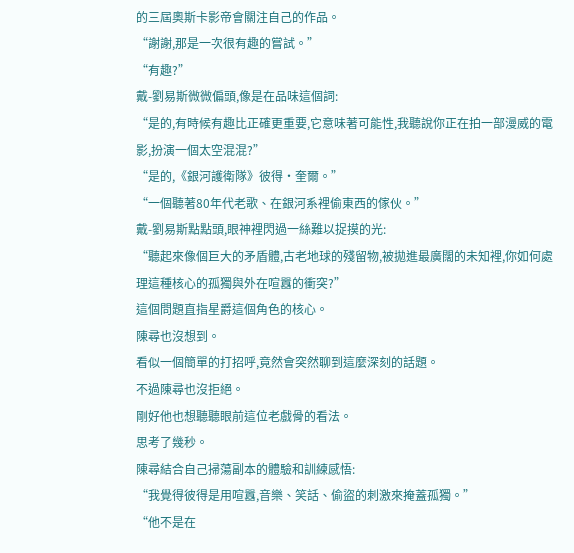的三屆奧斯卡影帝會關注自己的作品。
“謝謝,那是一次很有趣的嘗試。”
“有趣?”
戴-劉易斯微微偏頭,像是在品味這個詞:
“是的,有時候有趣比正確更重要,它意味著可能性,我聽說你正在拍一部漫威的電影,扮演一個太空混混?”
“是的,《銀河護衛隊》彼得·奎爾。”
“一個聽著80年代老歌、在銀河系裡偷東西的傢伙。”
戴-劉易斯點點頭,眼神裡閃過一絲難以捉摸的光:
“聽起來像個巨大的矛盾體,古老地球的殘留物,被拋進最廣闊的未知裡,你如何處理這種核心的孤獨與外在喧囂的衝突?”
這個問題直指星爵這個角色的核心。
陳尋也沒想到。
看似一個簡單的打招呼,竟然會突然聊到這麼深刻的話題。
不過陳尋也沒拒絕。
剛好他也想聽聽眼前這位老戲骨的看法。
思考了幾秒。
陳尋結合自己掃蕩副本的體驗和訓練感悟:
“我覺得彼得是用喧囂,音樂、笑話、偷盜的刺激來掩蓋孤獨。”
“他不是在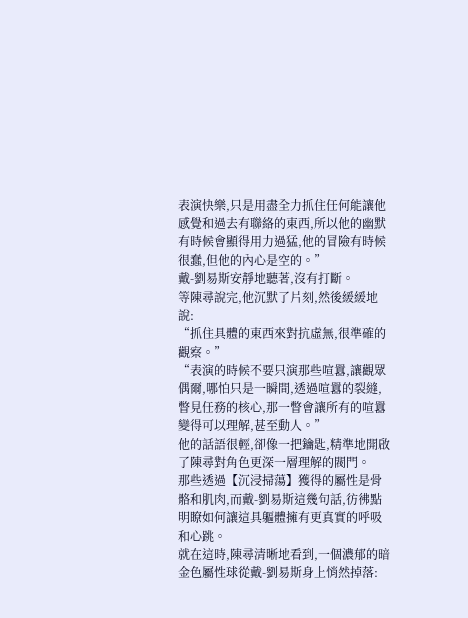表演快樂,只是用盡全力抓住任何能讓他感覺和過去有聯絡的東西,所以他的幽默有時候會顯得用力過猛,他的冒險有時候很蠢,但他的內心是空的。”
戴-劉易斯安靜地聽著,沒有打斷。
等陳尋說完,他沉默了片刻,然後緩緩地說:
“抓住具體的東西來對抗虛無,很準確的觀察。”
“表演的時候不要只演那些喧囂,讓觀眾偶爾,哪怕只是一瞬間,透過喧囂的裂縫,瞥見任務的核心,那一瞥會讓所有的喧囂變得可以理解,甚至動人。”
他的話語很輕,卻像一把鑰匙,精準地開啟了陳尋對角色更深一層理解的閥門。
那些透過【沉浸掃蕩】獲得的屬性是骨骼和肌肉,而戴-劉易斯這幾句話,彷彿點明瞭如何讓這具軀體擁有更真實的呼吸和心跳。
就在這時,陳尋清晰地看到,一個濃郁的暗金色屬性球從戴-劉易斯身上悄然掉落: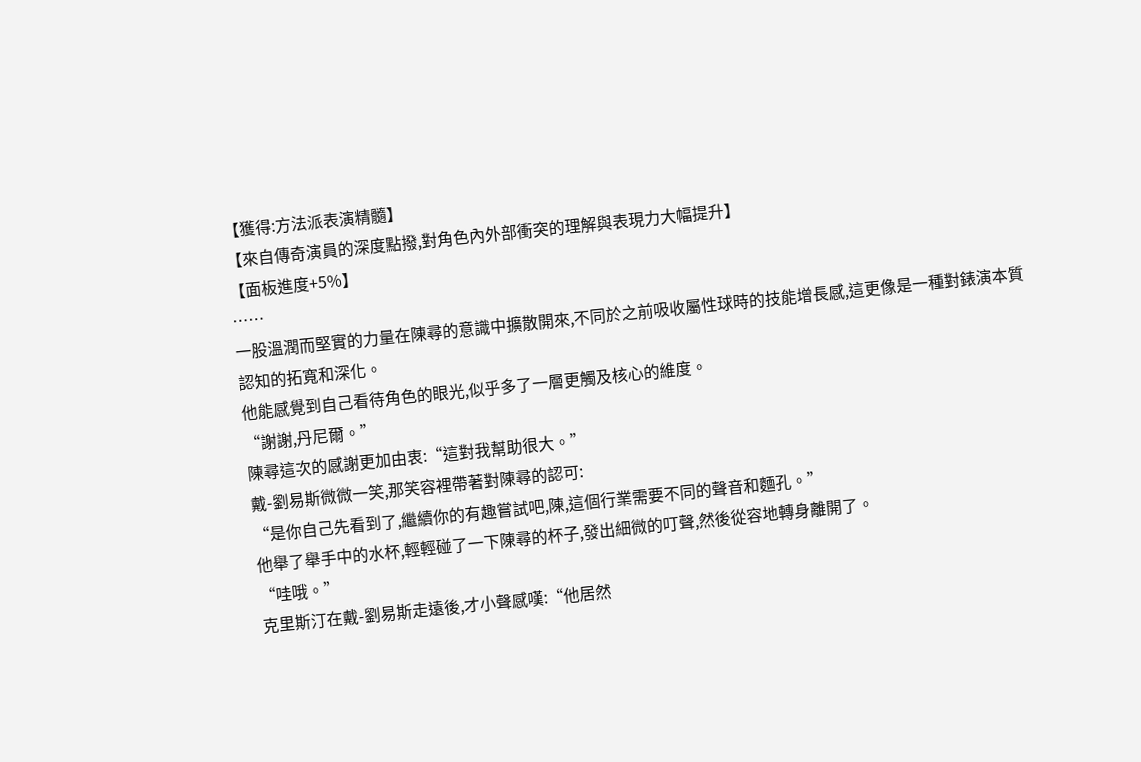【獲得:方法派表演精髓】
【來自傳奇演員的深度點撥,對角色內外部衝突的理解與表現力大幅提升】
【面板進度+5%】
……
一股溫潤而堅實的力量在陳尋的意識中擴散開來,不同於之前吸收屬性球時的技能增長感,這更像是一種對錶演本質認知的拓寬和深化。
他能感覺到自己看待角色的眼光,似乎多了一層更觸及核心的維度。
“謝謝,丹尼爾。”
陳尋這次的感謝更加由衷:“這對我幫助很大。”
戴-劉易斯微微一笑,那笑容裡帶著對陳尋的認可:
“是你自己先看到了,繼續你的有趣嘗試吧,陳,這個行業需要不同的聲音和麵孔。”
他舉了舉手中的水杯,輕輕碰了一下陳尋的杯子,發出細微的叮聲,然後從容地轉身離開了。
“哇哦。”
克里斯汀在戴-劉易斯走遠後,才小聲感嘆:“他居然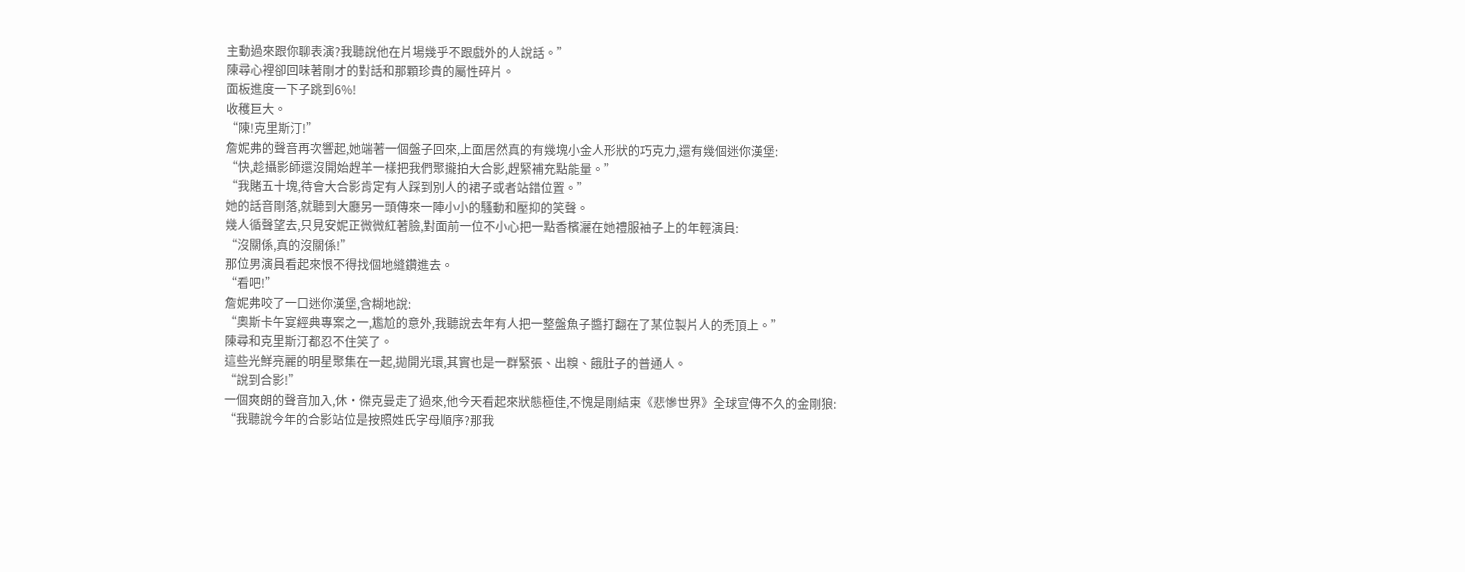主動過來跟你聊表演?我聽說他在片場幾乎不跟戲外的人說話。”
陳尋心裡卻回味著剛才的對話和那顆珍貴的屬性碎片。
面板進度一下子跳到6%!
收穫巨大。
“陳!克里斯汀!”
詹妮弗的聲音再次響起,她端著一個盤子回來,上面居然真的有幾塊小金人形狀的巧克力,還有幾個迷你漢堡:
“快,趁攝影師還沒開始趕羊一樣把我們聚攏拍大合影,趕緊補充點能量。”
“我賭五十塊,待會大合影肯定有人踩到別人的裙子或者站錯位置。”
她的話音剛落,就聽到大廳另一頭傳來一陣小小的騷動和壓抑的笑聲。
幾人循聲望去,只見安妮正微微紅著臉,對面前一位不小心把一點香檳灑在她禮服袖子上的年輕演員:
“沒關係,真的沒關係!”
那位男演員看起來恨不得找個地縫鑽進去。
“看吧!”
詹妮弗咬了一口迷你漢堡,含糊地說:
“奧斯卡午宴經典專案之一,尷尬的意外,我聽說去年有人把一整盤魚子醬打翻在了某位製片人的禿頂上。”
陳尋和克里斯汀都忍不住笑了。
這些光鮮亮麗的明星聚集在一起,拋開光環,其實也是一群緊張、出糗、餓肚子的普通人。
“說到合影!”
一個爽朗的聲音加入,休·傑克曼走了過來,他今天看起來狀態極佳,不愧是剛結束《悲慘世界》全球宣傳不久的金剛狼:
“我聽說今年的合影站位是按照姓氏字母順序?那我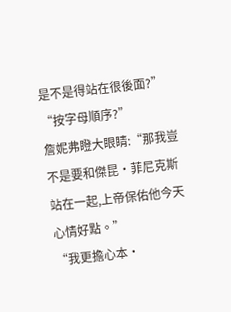是不是得站在很後面?”
“按字母順序?”
詹妮弗瞪大眼睛:“那我豈不是要和傑昆·菲尼克斯站在一起,上帝保佑他今天心情好點。”
“我更擔心本·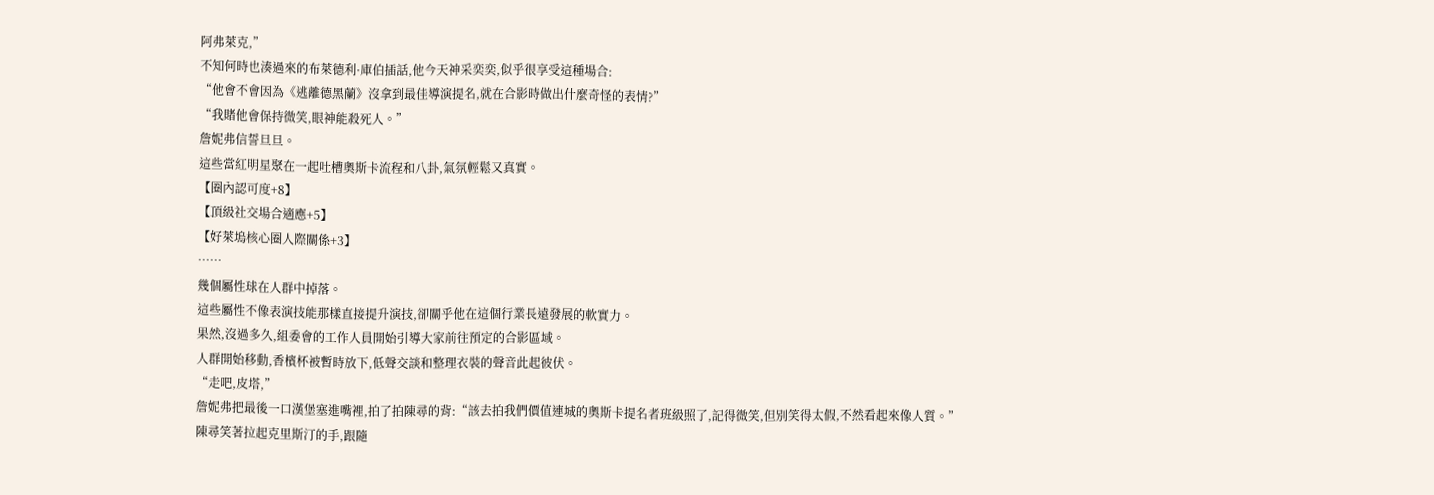阿弗萊克,”
不知何時也湊過來的布萊德利·庫伯插話,他今天神采奕奕,似乎很享受這種場合:
“他會不會因為《逃離德黑蘭》沒拿到最佳導演提名,就在合影時做出什麼奇怪的表情?”
“我賭他會保持微笑,眼神能殺死人。”
詹妮弗信誓旦旦。
這些當紅明星聚在一起吐槽奧斯卡流程和八卦,氣氛輕鬆又真實。
【圈內認可度+8】
【頂級社交場合適應+5】
【好萊塢核心圈人際關係+3】
……
幾個屬性球在人群中掉落。
這些屬性不像表演技能那樣直接提升演技,卻關乎他在這個行業長遠發展的軟實力。
果然,沒過多久,組委會的工作人員開始引導大家前往預定的合影區域。
人群開始移動,香檳杯被暫時放下,低聲交談和整理衣裝的聲音此起彼伏。
“走吧,皮塔,”
詹妮弗把最後一口漢堡塞進嘴裡,拍了拍陳尋的背:“該去拍我們價值連城的奧斯卡提名者班級照了,記得微笑,但別笑得太假,不然看起來像人質。”
陳尋笑著拉起克里斯汀的手,跟隨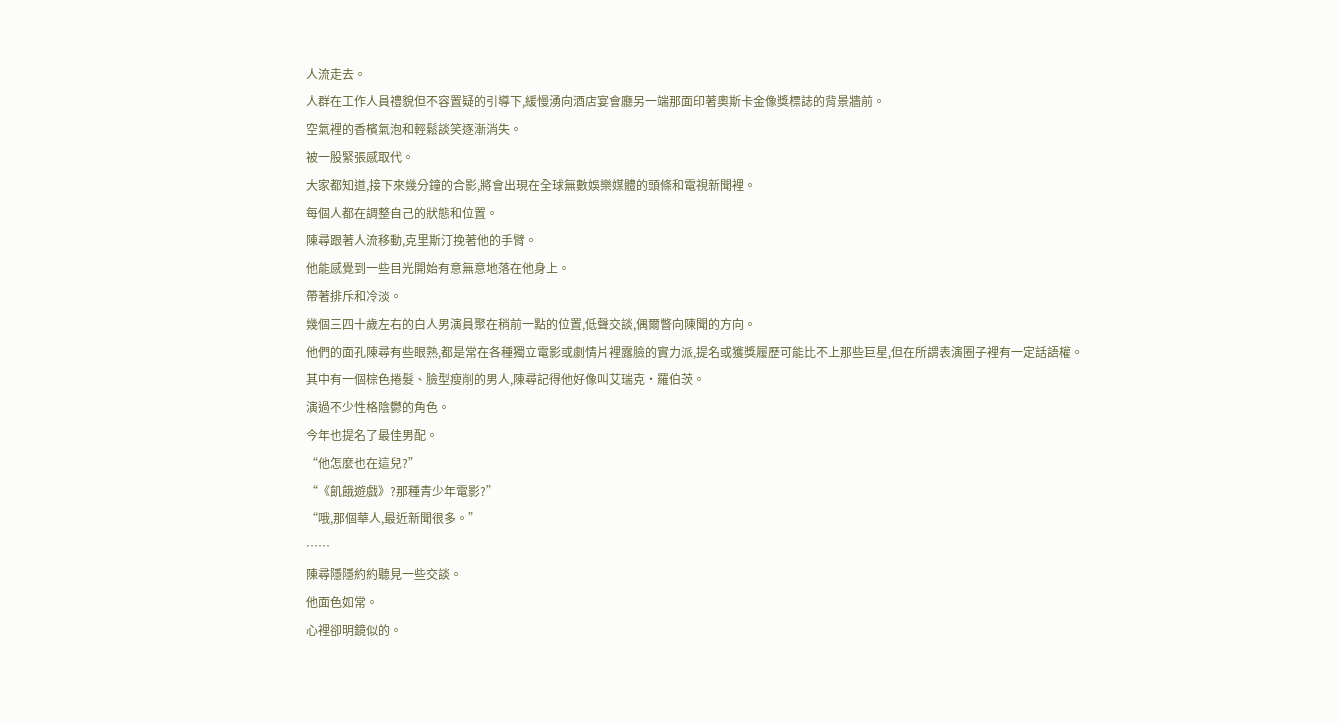人流走去。
人群在工作人員禮貌但不容置疑的引導下,緩慢湧向酒店宴會廳另一端那面印著奧斯卡金像獎標誌的背景牆前。
空氣裡的香檳氣泡和輕鬆談笑逐漸消失。
被一股緊張感取代。
大家都知道,接下來幾分鐘的合影,將會出現在全球無數娛樂媒體的頭條和電視新聞裡。
每個人都在調整自己的狀態和位置。
陳尋跟著人流移動,克里斯汀挽著他的手臂。
他能感覺到一些目光開始有意無意地落在他身上。
帶著排斥和冷淡。
幾個三四十歲左右的白人男演員聚在稍前一點的位置,低聲交談,偶爾瞥向陳聞的方向。
他們的面孔陳尋有些眼熟,都是常在各種獨立電影或劇情片裡露臉的實力派,提名或獲獎履歷可能比不上那些巨星,但在所謂表演圈子裡有一定話語權。
其中有一個棕色捲髮、臉型瘦削的男人,陳尋記得他好像叫艾瑞克·羅伯茨。
演過不少性格陰鬱的角色。
今年也提名了最佳男配。
“他怎麼也在這兒?”
“《飢餓遊戲》?那種青少年電影?”
“哦,那個華人,最近新聞很多。”
……
陳尋隱隱約約聽見一些交談。
他面色如常。
心裡卻明鏡似的。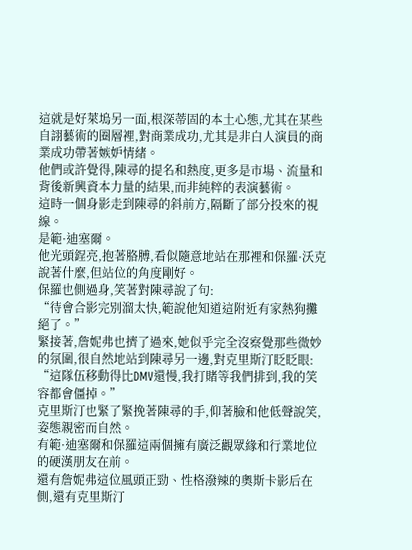這就是好萊塢另一面,根深蒂固的本土心態,尤其在某些自詡藝術的圈層裡,對商業成功,尤其是非白人演員的商業成功帶著嫉妒情緒。
他們或許覺得,陳尋的提名和熱度,更多是市場、流量和背後新興資本力量的結果,而非純粹的表演藝術。
這時一個身影走到陳尋的斜前方,隔斷了部分投來的視線。
是範·迪塞爾。
他光頭鋥亮,抱著胳膊,看似隨意地站在那裡和保羅·沃克說著什麼,但站位的角度剛好。
保羅也側過身,笑著對陳尋說了句:
“待會合影完別溜太快,範說他知道這附近有家熱狗攤絕了。”
緊接著,詹妮弗也擠了過來,她似乎完全沒察覺那些微妙的氛圍,很自然地站到陳尋另一邊,對克里斯汀眨眨眼:
“這隊伍移動得比DMV還慢,我打賭等我們排到,我的笑容都會僵掉。”
克里斯汀也緊了緊挽著陳尋的手,仰著臉和他低聲說笑,姿態親密而自然。
有範·迪塞爾和保羅這兩個擁有廣泛觀眾緣和行業地位的硬漢朋友在前。
還有詹妮弗這位風頭正勁、性格潑辣的奧斯卡影后在側,還有克里斯汀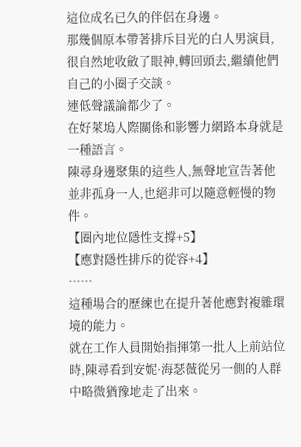這位成名已久的伴侶在身邊。
那幾個原本帶著排斥目光的白人男演員,很自然地收斂了眼神,轉回頭去,繼續他們自己的小圈子交談。
連低聲議論都少了。
在好萊塢人際關係和影響力網路本身就是一種語言。
陳尋身邊聚集的這些人,無聲地宣告著他並非孤身一人,也絕非可以隨意輕慢的物件。
【圈內地位隱性支撐+5】
【應對隱性排斥的從容+4】
……
這種場合的歷練也在提升著他應對複雜環境的能力。
就在工作人員開始指揮第一批人上前站位時,陳尋看到安妮·海瑟薇從另一側的人群中略微猶豫地走了出來。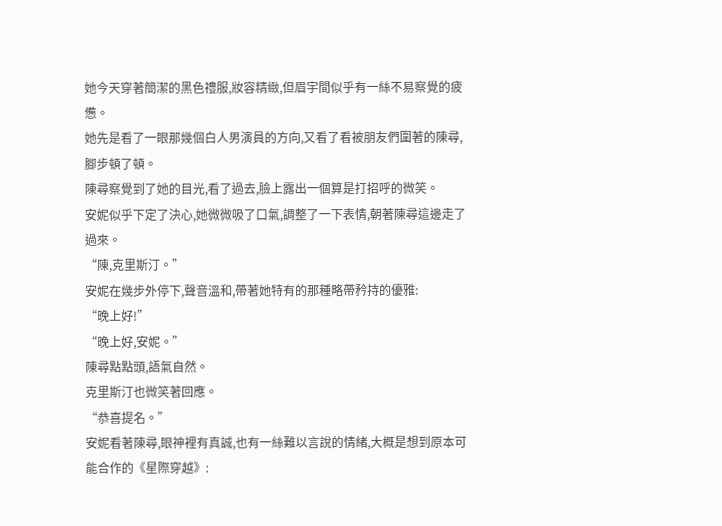她今天穿著簡潔的黑色禮服,妝容精緻,但眉宇間似乎有一絲不易察覺的疲憊。
她先是看了一眼那幾個白人男演員的方向,又看了看被朋友們圍著的陳尋,腳步頓了頓。
陳尋察覺到了她的目光,看了過去,臉上露出一個算是打招呼的微笑。
安妮似乎下定了決心,她微微吸了口氣,調整了一下表情,朝著陳尋這邊走了過來。
“陳,克里斯汀。”
安妮在幾步外停下,聲音溫和,帶著她特有的那種略帶矜持的優雅:
“晚上好!”
“晚上好,安妮。”
陳尋點點頭,語氣自然。
克里斯汀也微笑著回應。
“恭喜提名。”
安妮看著陳尋,眼神裡有真誠,也有一絲難以言說的情緒,大概是想到原本可能合作的《星際穿越》: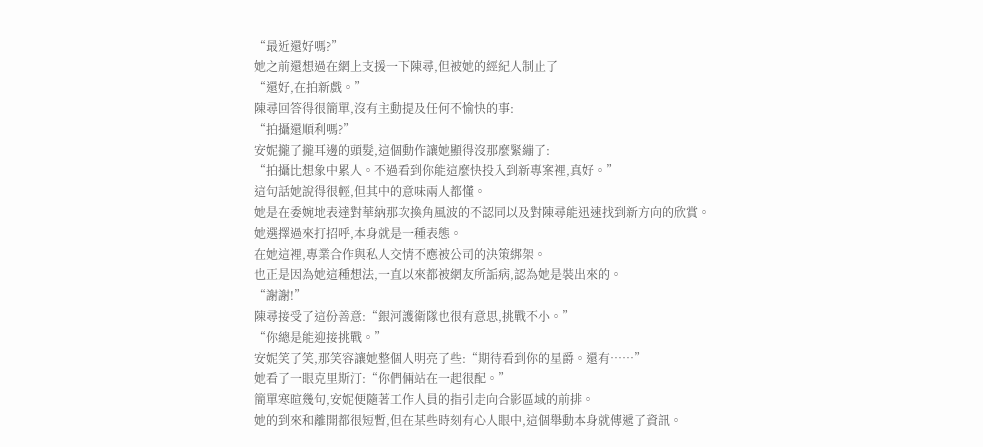“最近還好嗎?”
她之前還想過在網上支援一下陳尋,但被她的經紀人制止了
“還好,在拍新戲。”
陳尋回答得很簡單,沒有主動提及任何不愉快的事:
“拍攝還順利嗎?”
安妮攏了攏耳邊的頭髮,這個動作讓她顯得沒那麼緊繃了:
“拍攝比想象中累人。不過看到你能這麼快投入到新專案裡,真好。”
這句話她說得很輕,但其中的意味兩人都懂。
她是在委婉地表達對華納那次換角風波的不認同以及對陳尋能迅速找到新方向的欣賞。
她選擇過來打招呼,本身就是一種表態。
在她這裡,專業合作與私人交情不應被公司的決策綁架。
也正是因為她這種想法,一直以來都被網友所詬病,認為她是裝出來的。
“謝謝!”
陳尋接受了這份善意:“銀河護衛隊也很有意思,挑戰不小。”
“你總是能迎接挑戰。”
安妮笑了笑,那笑容讓她整個人明亮了些:“期待看到你的星爵。還有……”
她看了一眼克里斯汀:“你們倆站在一起很配。”
簡單寒暄幾句,安妮便隨著工作人員的指引走向合影區域的前排。
她的到來和離開都很短暫,但在某些時刻有心人眼中,這個舉動本身就傳遞了資訊。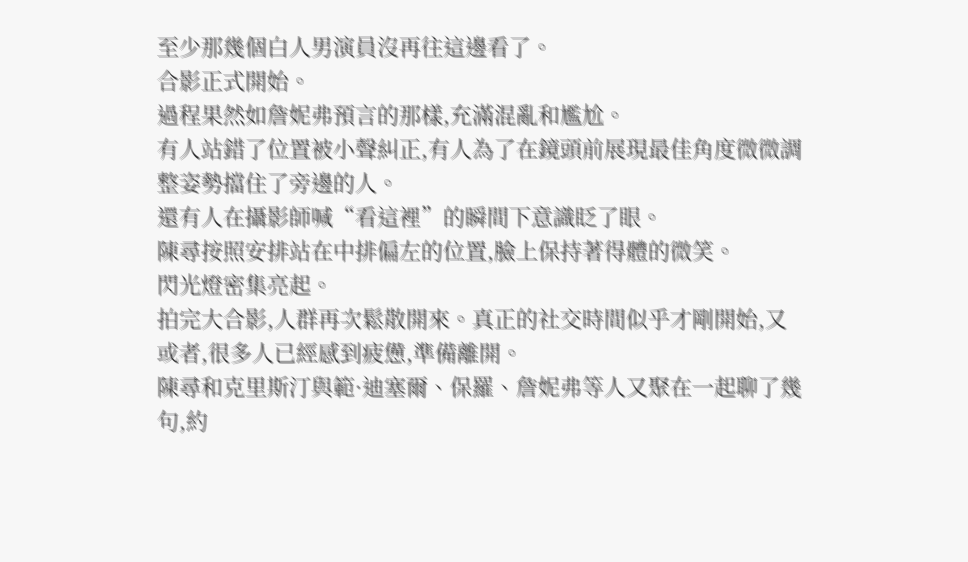至少那幾個白人男演員沒再往這邊看了。
合影正式開始。
過程果然如詹妮弗預言的那樣,充滿混亂和尷尬。
有人站錯了位置被小聲糾正,有人為了在鏡頭前展現最佳角度微微調整姿勢擋住了旁邊的人。
還有人在攝影師喊“看這裡”的瞬間下意識眨了眼。
陳尋按照安排站在中排偏左的位置,臉上保持著得體的微笑。
閃光燈密集亮起。
拍完大合影,人群再次鬆散開來。真正的社交時間似乎才剛開始,又或者,很多人已經感到疲憊,準備離開。
陳尋和克里斯汀與範·迪塞爾、保羅、詹妮弗等人又聚在一起聊了幾句,約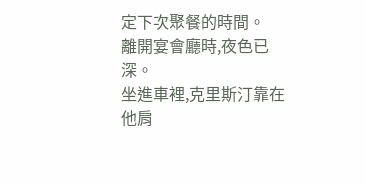定下次聚餐的時間。
離開宴會廳時,夜色已深。
坐進車裡,克里斯汀靠在他肩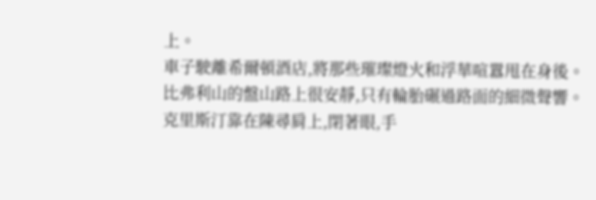上。
車子駛離希爾頓酒店,將那些璀璨燈火和浮華喧囂甩在身後。
比弗利山的盤山路上很安靜,只有輪胎碾過路面的細微聲響。
克里斯汀靠在陳尋肩上,閉著眼,手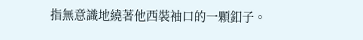指無意識地繞著他西裝袖口的一顆釦子。